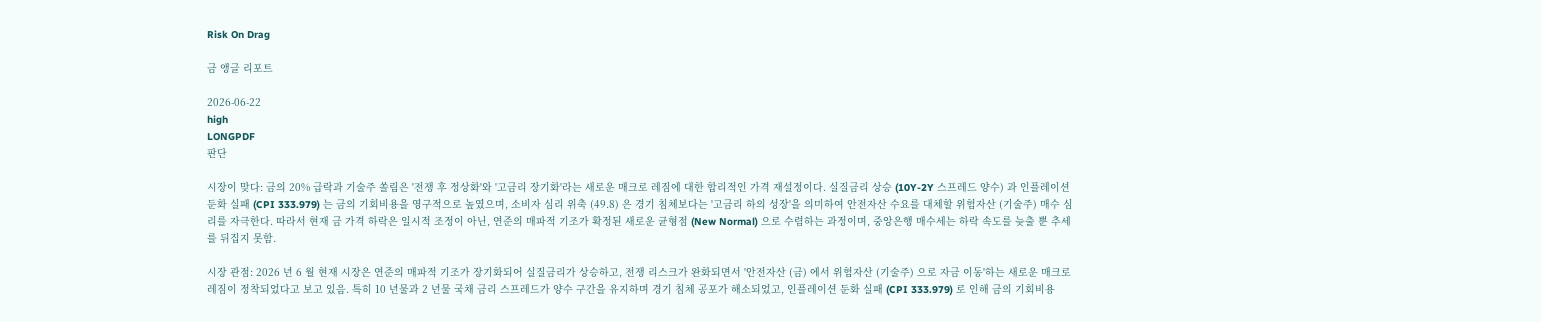Risk On Drag

금 앵글 리포트

2026-06-22
high
LONGPDF
판단

시장이 맞다: 금의 20% 급락과 기술주 쏠림은 '전쟁 후 정상화'와 '고금리 장기화'라는 새로운 매크로 레짐에 대한 합리적인 가격 재설정이다. 실질금리 상승 (10Y-2Y 스프레드 양수) 과 인플레이션 둔화 실패 (CPI 333.979) 는 금의 기회비용을 영구적으로 높였으며, 소비자 심리 위축 (49.8) 은 경기 침체보다는 '고금리 하의 성장'을 의미하여 안전자산 수요를 대체할 위험자산 (기술주) 매수 심리를 자극한다. 따라서 현재 금 가격 하락은 일시적 조정이 아닌, 연준의 매파적 기조가 확정된 새로운 균형점 (New Normal) 으로 수렴하는 과정이며, 중앙은행 매수세는 하락 속도를 늦출 뿐 추세를 뒤집지 못함.

시장 관점: 2026 년 6 월 현재 시장은 연준의 매파적 기조가 장기화되어 실질금리가 상승하고, 전쟁 리스크가 완화되면서 '안전자산 (금) 에서 위험자산 (기술주) 으로 자금 이동'하는 새로운 매크로 레짐이 정착되었다고 보고 있음. 특히 10 년물과 2 년물 국채 금리 스프레드가 양수 구간을 유지하며 경기 침체 공포가 해소되었고, 인플레이션 둔화 실패 (CPI 333.979) 로 인해 금의 기회비용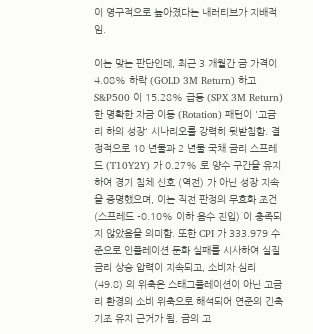이 영구적으로 높아졌다는 내러티브가 지배적임.

이는 맞는 판단인데, 최근 3 개월간 금 가격이 4.08% 하락 (GOLD 3M Return) 하고 S&P500 이 15.28% 급등 (SPX 3M Return) 한 명확한 자금 이동 (Rotation) 패턴이 '고금리 하의 성장' 시나리오를 강력히 뒷받침함. 결정적으로 10 년물과 2 년물 국채 금리 스프레드 (T10Y2Y) 가 0.27% 로 양수 구간을 유지하여 경기 침체 신호 (역전) 가 아닌 성장 지속을 증명했으며, 이는 직전 판정의 무효화 조건 (스프레드 -0.10% 이하 음수 진입) 이 충족되지 않았음을 의미함. 또한 CPI 가 333.979 수준으로 인플레이션 둔화 실패를 시사하여 실질금리 상승 압력이 지속되고, 소비자 심리 (49.8) 의 위축은 스태그플레이션이 아닌 고금리 환경의 소비 위축으로 해석되어 연준의 긴축 기조 유지 근거가 됨. 금의 고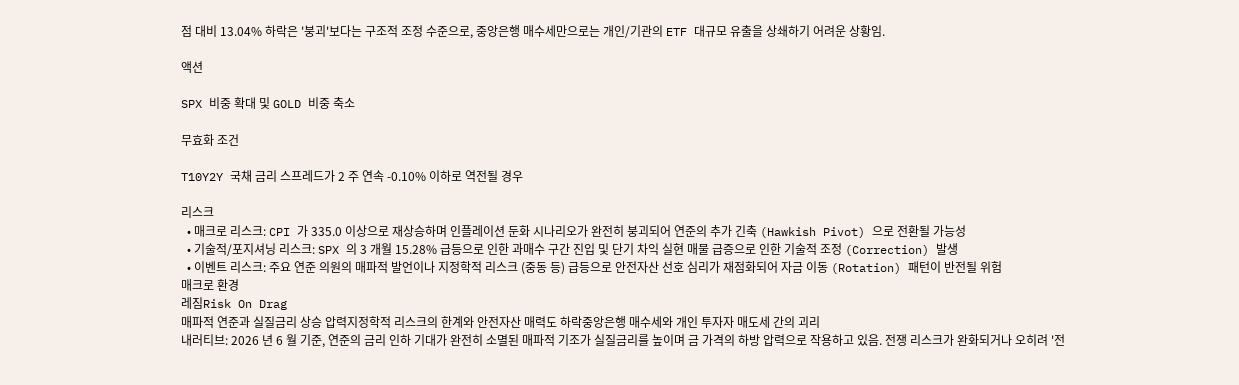점 대비 13.04% 하락은 '붕괴'보다는 구조적 조정 수준으로, 중앙은행 매수세만으로는 개인/기관의 ETF 대규모 유출을 상쇄하기 어려운 상황임.

액션

SPX 비중 확대 및 GOLD 비중 축소

무효화 조건

T10Y2Y 국채 금리 스프레드가 2 주 연속 -0.10% 이하로 역전될 경우

리스크
  • 매크로 리스크: CPI 가 335.0 이상으로 재상승하며 인플레이션 둔화 시나리오가 완전히 붕괴되어 연준의 추가 긴축 (Hawkish Pivot) 으로 전환될 가능성
  • 기술적/포지셔닝 리스크: SPX 의 3 개월 15.28% 급등으로 인한 과매수 구간 진입 및 단기 차익 실현 매물 급증으로 인한 기술적 조정 (Correction) 발생
  • 이벤트 리스크: 주요 연준 의원의 매파적 발언이나 지정학적 리스크 (중동 등) 급등으로 안전자산 선호 심리가 재점화되어 자금 이동 (Rotation) 패턴이 반전될 위험
매크로 환경
레짐Risk On Drag
매파적 연준과 실질금리 상승 압력지정학적 리스크의 한계와 안전자산 매력도 하락중앙은행 매수세와 개인 투자자 매도세 간의 괴리
내러티브: 2026 년 6 월 기준, 연준의 금리 인하 기대가 완전히 소멸된 매파적 기조가 실질금리를 높이며 금 가격의 하방 압력으로 작용하고 있음. 전쟁 리스크가 완화되거나 오히려 '전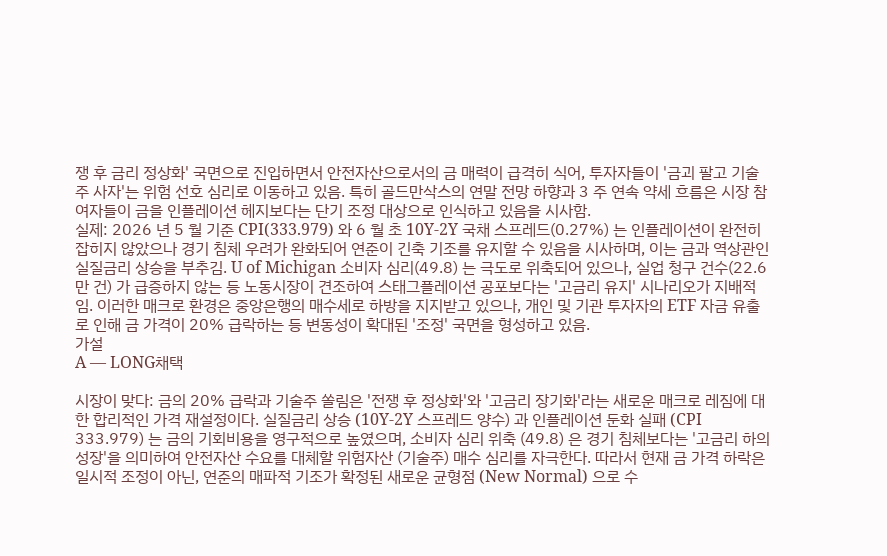쟁 후 금리 정상화' 국면으로 진입하면서 안전자산으로서의 금 매력이 급격히 식어, 투자자들이 '금괴 팔고 기술주 사자'는 위험 선호 심리로 이동하고 있음. 특히 골드만삭스의 연말 전망 하향과 3 주 연속 약세 흐름은 시장 참여자들이 금을 인플레이션 헤지보다는 단기 조정 대상으로 인식하고 있음을 시사함.
실제: 2026 년 5 월 기준 CPI(333.979) 와 6 월 초 10Y-2Y 국채 스프레드(0.27%) 는 인플레이션이 완전히 잡히지 않았으나 경기 침체 우려가 완화되어 연준이 긴축 기조를 유지할 수 있음을 시사하며, 이는 금과 역상관인 실질금리 상승을 부추김. U of Michigan 소비자 심리(49.8) 는 극도로 위축되어 있으나, 실업 청구 건수(22.6 만 건) 가 급증하지 않는 등 노동시장이 견조하여 스태그플레이션 공포보다는 '고금리 유지' 시나리오가 지배적임. 이러한 매크로 환경은 중앙은행의 매수세로 하방을 지지받고 있으나, 개인 및 기관 투자자의 ETF 자금 유출로 인해 금 가격이 20% 급락하는 등 변동성이 확대된 '조정' 국면을 형성하고 있음.
가설
A — LONG채택

시장이 맞다: 금의 20% 급락과 기술주 쏠림은 '전쟁 후 정상화'와 '고금리 장기화'라는 새로운 매크로 레짐에 대한 합리적인 가격 재설정이다. 실질금리 상승 (10Y-2Y 스프레드 양수) 과 인플레이션 둔화 실패 (CPI 333.979) 는 금의 기회비용을 영구적으로 높였으며, 소비자 심리 위축 (49.8) 은 경기 침체보다는 '고금리 하의 성장'을 의미하여 안전자산 수요를 대체할 위험자산 (기술주) 매수 심리를 자극한다. 따라서 현재 금 가격 하락은 일시적 조정이 아닌, 연준의 매파적 기조가 확정된 새로운 균형점 (New Normal) 으로 수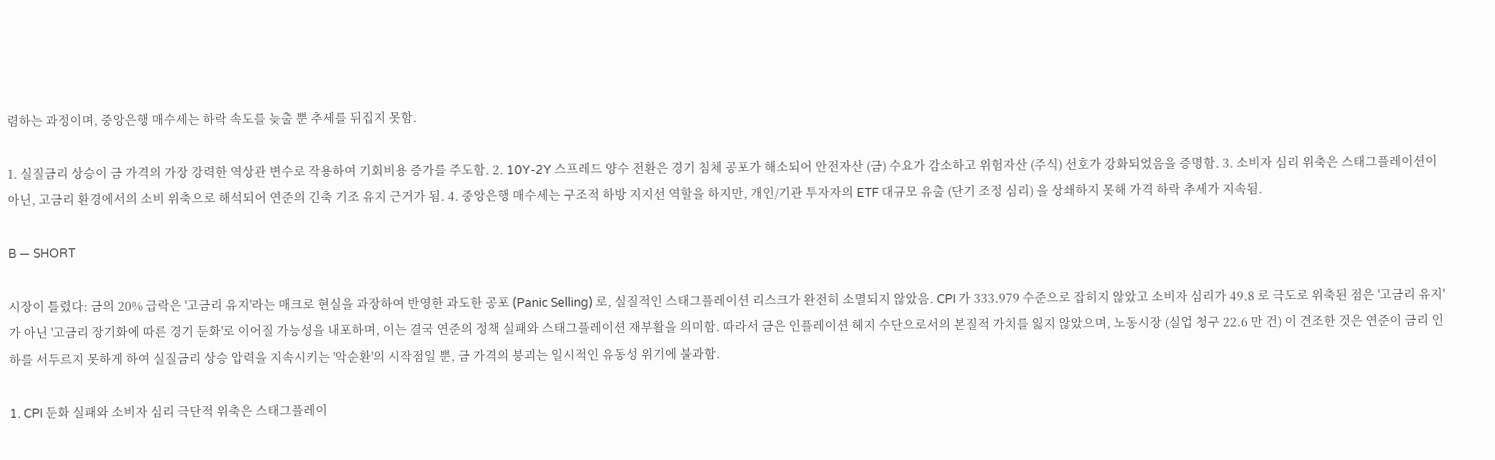렴하는 과정이며, 중앙은행 매수세는 하락 속도를 늦출 뿐 추세를 뒤집지 못함.

1. 실질금리 상승이 금 가격의 가장 강력한 역상관 변수로 작용하여 기회비용 증가를 주도함. 2. 10Y-2Y 스프레드 양수 전환은 경기 침체 공포가 해소되어 안전자산 (금) 수요가 감소하고 위험자산 (주식) 선호가 강화되었음을 증명함. 3. 소비자 심리 위축은 스태그플레이션이 아닌, 고금리 환경에서의 소비 위축으로 해석되어 연준의 긴축 기조 유지 근거가 됨. 4. 중앙은행 매수세는 구조적 하방 지지선 역할을 하지만, 개인/기관 투자자의 ETF 대규모 유출 (단기 조정 심리) 을 상쇄하지 못해 가격 하락 추세가 지속됨.

B — SHORT

시장이 틀렸다: 금의 20% 급락은 '고금리 유지'라는 매크로 현실을 과장하여 반영한 과도한 공포 (Panic Selling) 로, 실질적인 스태그플레이션 리스크가 완전히 소멸되지 않았음. CPI 가 333.979 수준으로 잡히지 않았고 소비자 심리가 49.8 로 극도로 위축된 점은 '고금리 유지'가 아닌 '고금리 장기화에 따른 경기 둔화'로 이어질 가능성을 내포하며, 이는 결국 연준의 정책 실패와 스태그플레이션 재부활을 의미함. 따라서 금은 인플레이션 헤지 수단으로서의 본질적 가치를 잃지 않았으며, 노동시장 (실업 청구 22.6 만 건) 이 견조한 것은 연준이 금리 인하를 서두르지 못하게 하여 실질금리 상승 압력을 지속시키는 '악순환'의 시작점일 뿐, 금 가격의 붕괴는 일시적인 유동성 위기에 불과함.

1. CPI 둔화 실패와 소비자 심리 극단적 위축은 스태그플레이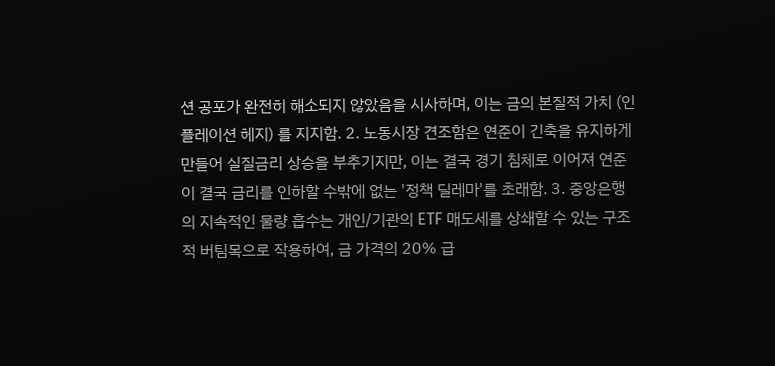션 공포가 완전히 해소되지 않았음을 시사하며, 이는 금의 본질적 가치 (인플레이션 헤지) 를 지지함. 2. 노동시장 견조함은 연준이 긴축을 유지하게 만들어 실질금리 상승을 부추기지만, 이는 결국 경기 침체로 이어져 연준이 결국 금리를 인하할 수밖에 없는 '정책 딜레마'를 초래함. 3. 중앙은행의 지속적인 물량 흡수는 개인/기관의 ETF 매도세를 상쇄할 수 있는 구조적 버팀목으로 작용하여, 금 가격의 20% 급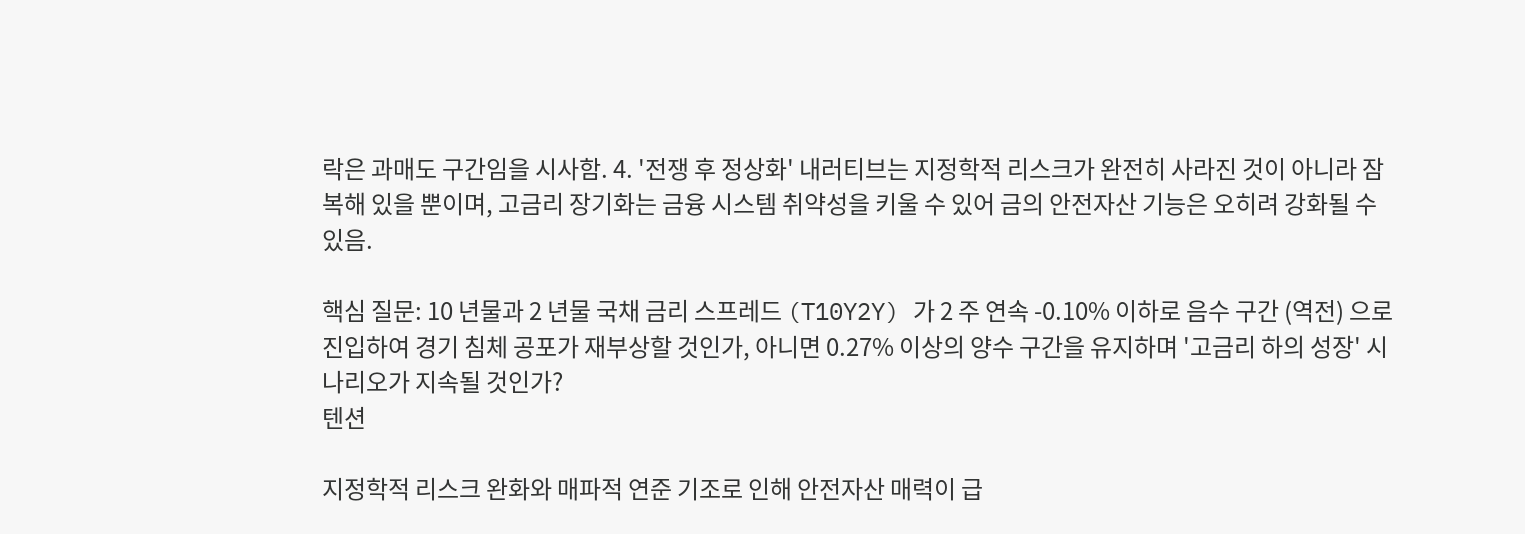락은 과매도 구간임을 시사함. 4. '전쟁 후 정상화' 내러티브는 지정학적 리스크가 완전히 사라진 것이 아니라 잠복해 있을 뿐이며, 고금리 장기화는 금융 시스템 취약성을 키울 수 있어 금의 안전자산 기능은 오히려 강화될 수 있음.

핵심 질문: 10 년물과 2 년물 국채 금리 스프레드 (T10Y2Y) 가 2 주 연속 -0.10% 이하로 음수 구간 (역전) 으로 진입하여 경기 침체 공포가 재부상할 것인가, 아니면 0.27% 이상의 양수 구간을 유지하며 '고금리 하의 성장' 시나리오가 지속될 것인가?
텐션

지정학적 리스크 완화와 매파적 연준 기조로 인해 안전자산 매력이 급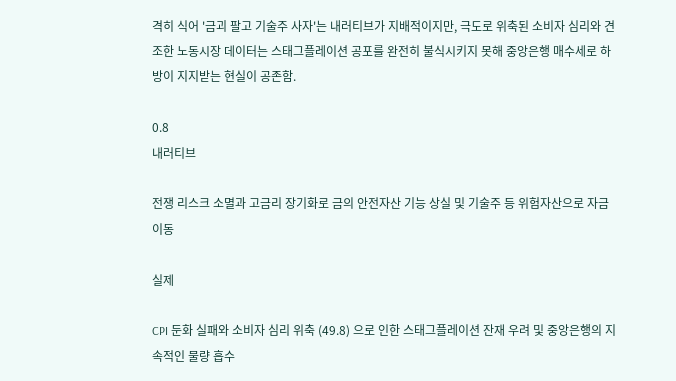격히 식어 '금괴 팔고 기술주 사자'는 내러티브가 지배적이지만, 극도로 위축된 소비자 심리와 견조한 노동시장 데이터는 스태그플레이션 공포를 완전히 불식시키지 못해 중앙은행 매수세로 하방이 지지받는 현실이 공존함.

0.8
내러티브

전쟁 리스크 소멸과 고금리 장기화로 금의 안전자산 기능 상실 및 기술주 등 위험자산으로 자금 이동

실제

CPI 둔화 실패와 소비자 심리 위축 (49.8) 으로 인한 스태그플레이션 잔재 우려 및 중앙은행의 지속적인 물량 흡수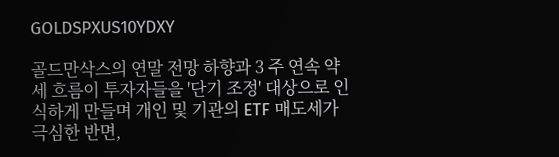GOLDSPXUS10YDXY

골드만삭스의 연말 전망 하향과 3 주 연속 약세 흐름이 투자자들을 '단기 조정' 대상으로 인식하게 만들며 개인 및 기관의 ETF 매도세가 극심한 반면,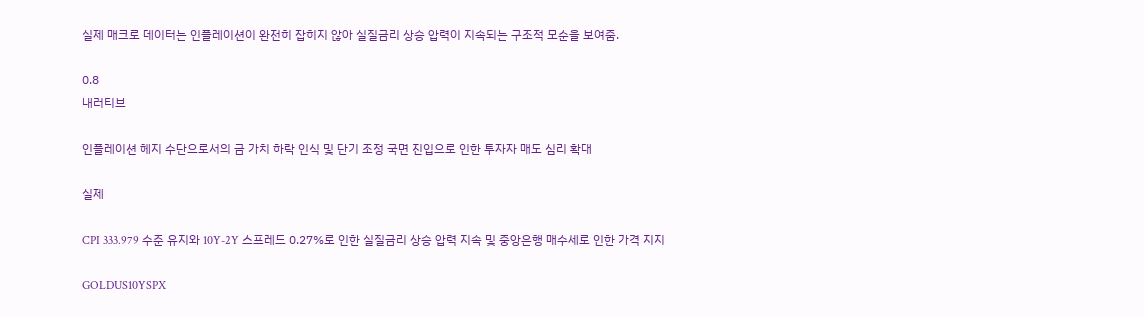실제 매크로 데이터는 인플레이션이 완전히 잡히지 않아 실질금리 상승 압력이 지속되는 구조적 모순을 보여줌.

0.8
내러티브

인플레이션 헤지 수단으로서의 금 가치 하락 인식 및 단기 조정 국면 진입으로 인한 투자자 매도 심리 확대

실제

CPI 333.979 수준 유지와 10Y-2Y 스프레드 0.27%로 인한 실질금리 상승 압력 지속 및 중앙은행 매수세로 인한 가격 지지

GOLDUS10YSPX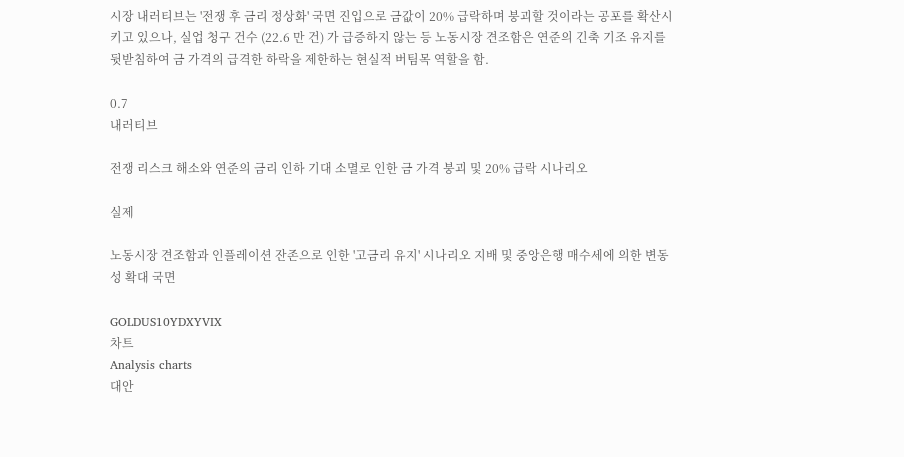시장 내러티브는 '전쟁 후 금리 정상화' 국면 진입으로 금값이 20% 급락하며 붕괴할 것이라는 공포를 확산시키고 있으나, 실업 청구 건수 (22.6 만 건) 가 급증하지 않는 등 노동시장 견조함은 연준의 긴축 기조 유지를 뒷받침하여 금 가격의 급격한 하락을 제한하는 현실적 버팀목 역할을 함.

0.7
내러티브

전쟁 리스크 해소와 연준의 금리 인하 기대 소멸로 인한 금 가격 붕괴 및 20% 급락 시나리오

실제

노동시장 견조함과 인플레이션 잔존으로 인한 '고금리 유지' 시나리오 지배 및 중앙은행 매수세에 의한 변동성 확대 국면

GOLDUS10YDXYVIX
차트
Analysis charts
대안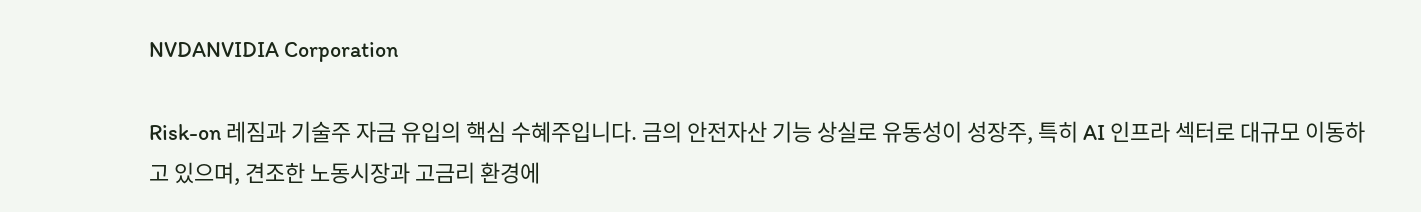NVDANVIDIA Corporation

Risk-on 레짐과 기술주 자금 유입의 핵심 수혜주입니다. 금의 안전자산 기능 상실로 유동성이 성장주, 특히 AI 인프라 섹터로 대규모 이동하고 있으며, 견조한 노동시장과 고금리 환경에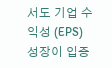서도 기업 수익성 (EPS) 성장이 입증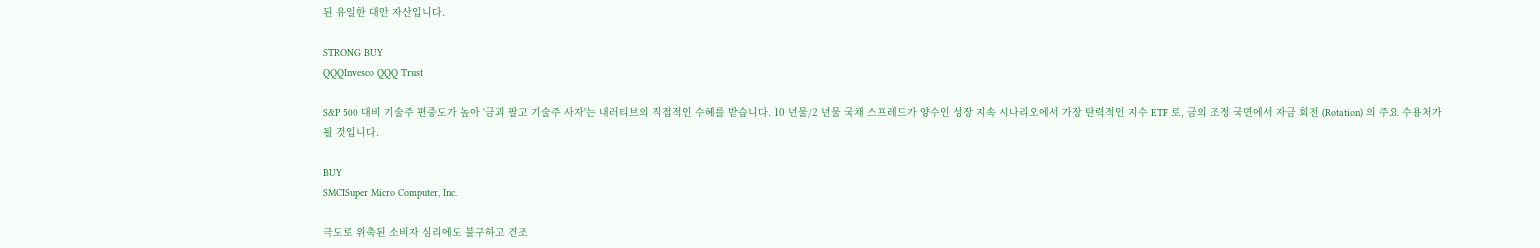된 유일한 대안 자산입니다.

STRONG BUY
QQQInvesco QQQ Trust

S&P 500 대비 기술주 편중도가 높아 '금괴 팔고 기술주 사자'는 내러티브의 직접적인 수혜를 받습니다. 10 년물/2 년물 국채 스프레드가 양수인 성장 지속 시나리오에서 가장 탄력적인 지수 ETF 로, 금의 조정 국면에서 자금 회전 (Rotation) 의 주요 수용처가 될 것입니다.

BUY
SMCISuper Micro Computer, Inc.

극도로 위축된 소비자 심리에도 불구하고 견조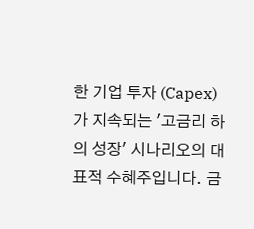한 기업 투자 (Capex) 가 지속되는 '고금리 하의 성장' 시나리오의 대표적 수혜주입니다. 금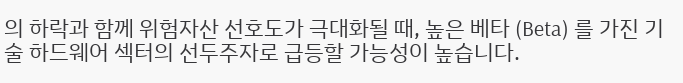의 하락과 함께 위험자산 선호도가 극대화될 때, 높은 베타 (Beta) 를 가진 기술 하드웨어 섹터의 선두주자로 급등할 가능성이 높습니다.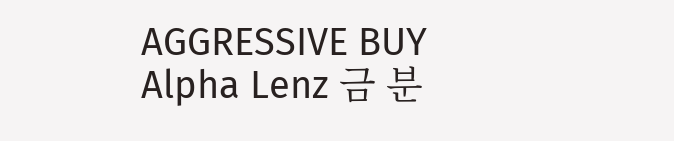AGGRESSIVE BUY
Alpha Lenz 금 분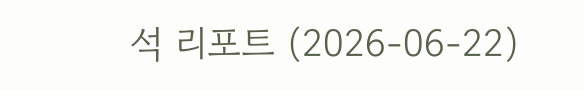석 리포트 (2026-06-22)